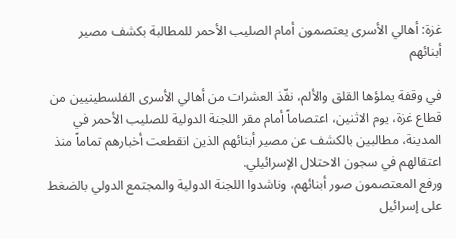غزة: أهالي الأسرى يعتصمون أمام الصليب الأحمر للمطالبة بكشف مصير أبنائهم

في وقفة يملؤها القلق والألم، نفّذ العشرات من أهالي الأسرى الفلسطينيين من قطاع غزة، يوم الاثنين، اعتصاماً أمام مقر اللجنة الدولية للصليب الأحمر في المدينة، مطالبين بالكشف عن مصير أبنائهم الذين انقطعت أخبارهم تماماً منذ اعتقالهم في سجون الاحتلال الإسرائيلي.
ورفع المعتصمون صور أبنائهم، وناشدوا اللجنة الدولية والمجتمع الدولي بالضغط على إسرائيل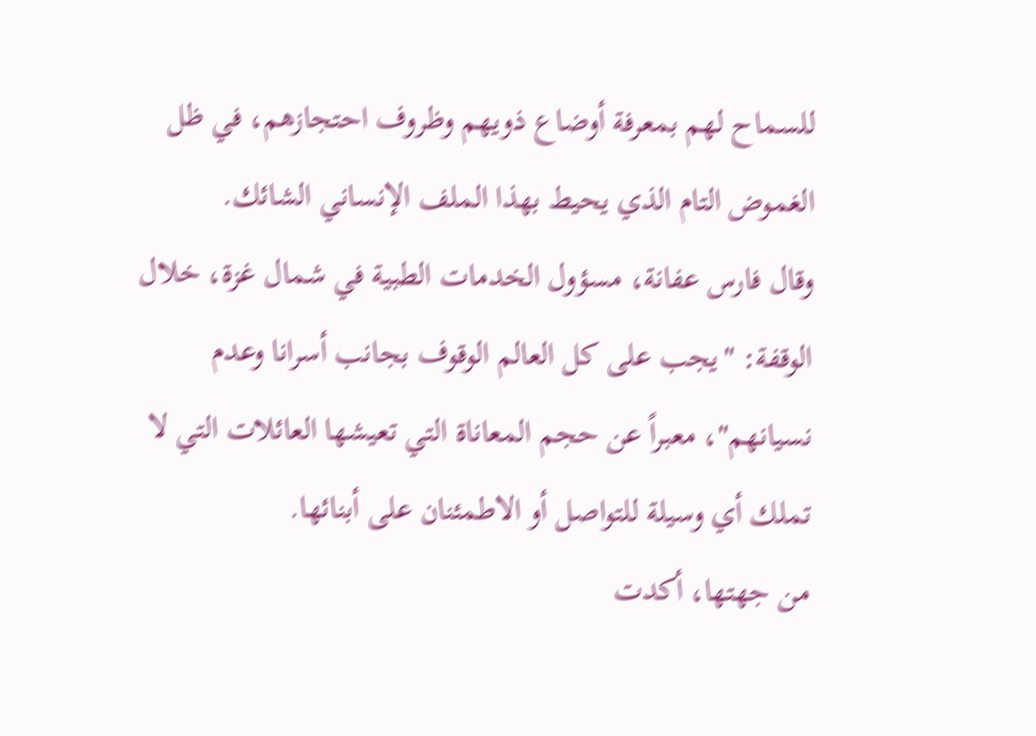للسماح لهم بمعرفة أوضاع ذويهم وظروف احتجازهم، في ظل الغموض التام الذي يحيط بهذا الملف الإنساني الشائك.
وقال فارس عفانة، مسؤول الخدمات الطبية في شمال غزة، خلال الوقفة: "يجب على كل العالم الوقوف بجانب أسرانا وعدم نسيانهم"، معبراً عن حجم المعاناة التي تعيشها العائلات التي لا تملك أي وسيلة للتواصل أو الاطمئنان على أبنائها.
من جهتها، أكدت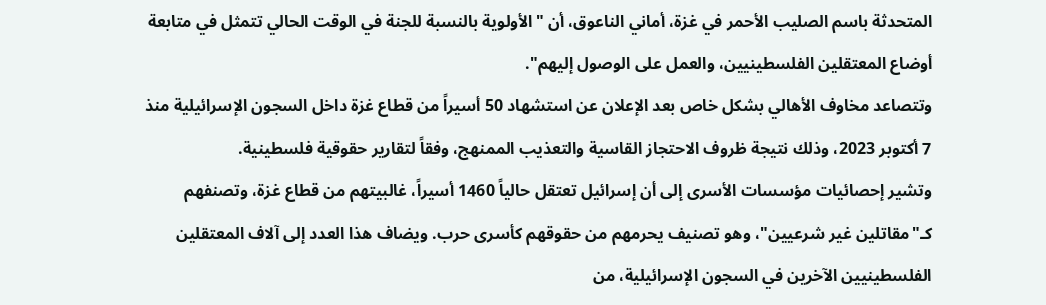المتحدثة باسم الصليب الأحمر في غزة، أماني الناعوق، أن "الأولوية بالنسبة للجنة في الوقت الحالي تتمثل في متابعة أوضاع المعتقلين الفلسطينيين، والعمل على الوصول إليهم".
وتتصاعد مخاوف الأهالي بشكل خاص بعد الإعلان عن استشهاد 50 أسيراً من قطاع غزة داخل السجون الإسرائيلية منذ 7 أكتوبر 2023، وذلك نتيجة ظروف الاحتجاز القاسية والتعذيب الممنهج، وفقاً لتقارير حقوقية فلسطينية.
وتشير إحصائيات مؤسسات الأسرى إلى أن إسرائيل تعتقل حالياً 1460 أسيراً، غالبيتهم من قطاع غزة، وتصنفهم كـ"مقاتلين غير شرعيين"، وهو تصنيف يحرمهم من حقوقهم كأسرى حرب. ويضاف هذا العدد إلى آلاف المعتقلين الفلسطينيين الآخرين في السجون الإسرائيلية، من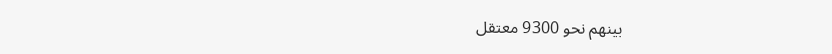بينهم نحو 9300 معتقل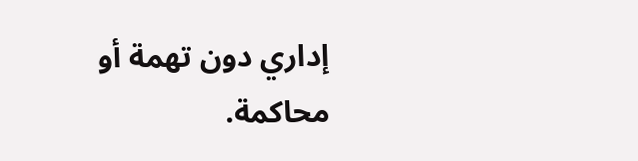إداري دون تهمة أو محاكمة.